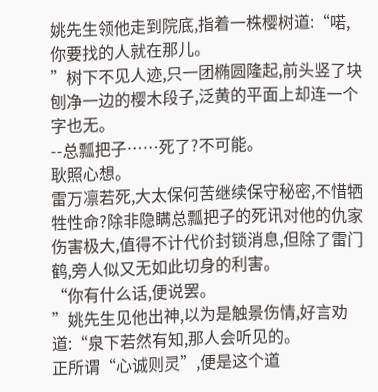姚先生领他走到院底,指着一株樱树道:“喏,你要找的人就在那儿。
”树下不见人迹,只一团椭圆隆起,前头竖了块刨净一边的樱木段子,泛黄的平面上却连一个字也无。
--总瓢把子……死了?不可能。
耿照心想。
雷万凛若死,大太保何苦继续保守秘密,不惜牺牲性命?除非隐瞒总瓢把子的死讯对他的仇家伤害极大,值得不计代价封锁消息,但除了雷门鹤,旁人似又无如此切身的利害。
“你有什么话,便说罢。
”姚先生见他出神,以为是触景伤情,好言劝道:“泉下若然有知,那人会听见的。
正所谓“心诚则灵”,便是这个道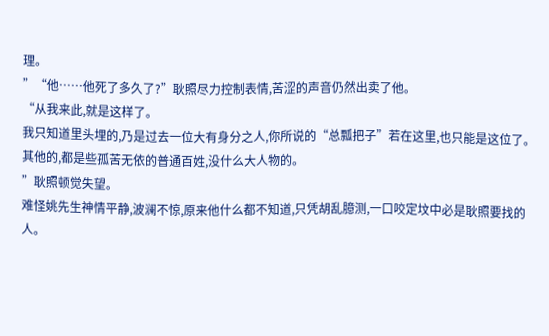理。
”“他……他死了多久了?”耿照尽力控制表情,苦涩的声音仍然出卖了他。
“从我来此,就是这样了。
我只知道里头埋的,乃是过去一位大有身分之人,你所说的“总瓢把子”若在这里,也只能是这位了。
其他的,都是些孤苦无依的普通百姓,没什么大人物的。
”耿照顿觉失望。
难怪姚先生神情平静,波澜不惊,原来他什么都不知道,只凭胡乱臆测,一口咬定坟中必是耿照要找的人。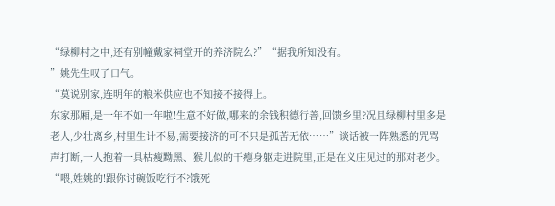“绿柳村之中,还有别幢戴家祠堂开的养济院么?”“据我所知没有。
”姚先生叹了口气。
“莫说别家,连明年的粮米供应也不知接不接得上。
东家那厢,是一年不如一年啦!生意不好做,哪来的余钱积德行善,回馈乡里?况且绿柳村里多是老人,少壮离乡,村里生计不易,需要接济的可不只是孤苦无依……”谈话被一阵熟悉的咒骂声打断,一人抱着一具枯瘦黝黑、猴儿似的干瘪身躯走进院里,正是在义庄见过的那对老少。
“喂,姓姚的!跟你讨碗饭吃行不?饿死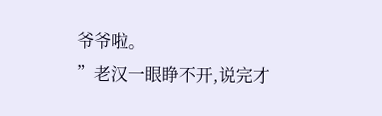爷爷啦。
”老汉一眼睁不开,说完才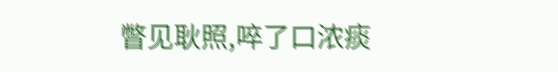瞥见耿照,啐了口浓痰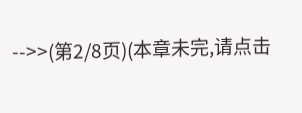-->>(第2/8页)(本章未完,请点击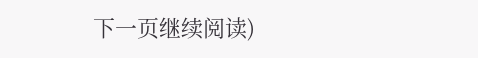下一页继续阅读)